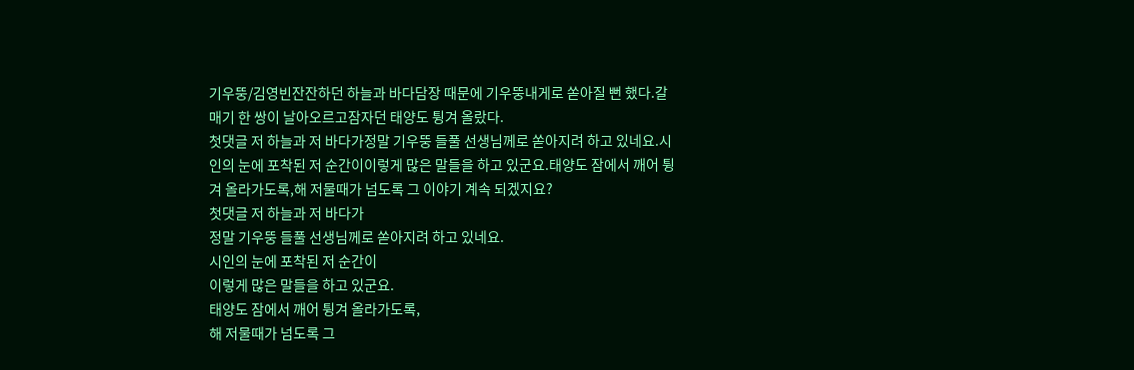기우뚱/김영빈잔잔하던 하늘과 바다담장 때문에 기우뚱내게로 쏟아질 뻔 했다.갈매기 한 쌍이 날아오르고잠자던 태양도 튕겨 올랐다.
첫댓글 저 하늘과 저 바다가정말 기우뚱 들풀 선생님께로 쏟아지려 하고 있네요.시인의 눈에 포착된 저 순간이이렇게 많은 말들을 하고 있군요.태양도 잠에서 깨어 튕겨 올라가도록,해 저물때가 넘도록 그 이야기 계속 되겠지요?
첫댓글 저 하늘과 저 바다가
정말 기우뚱 들풀 선생님께로 쏟아지려 하고 있네요.
시인의 눈에 포착된 저 순간이
이렇게 많은 말들을 하고 있군요.
태양도 잠에서 깨어 튕겨 올라가도록,
해 저물때가 넘도록 그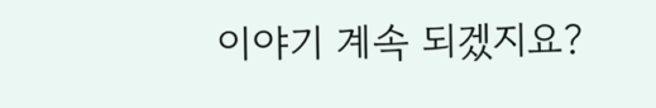이야기 계속 되겠지요?